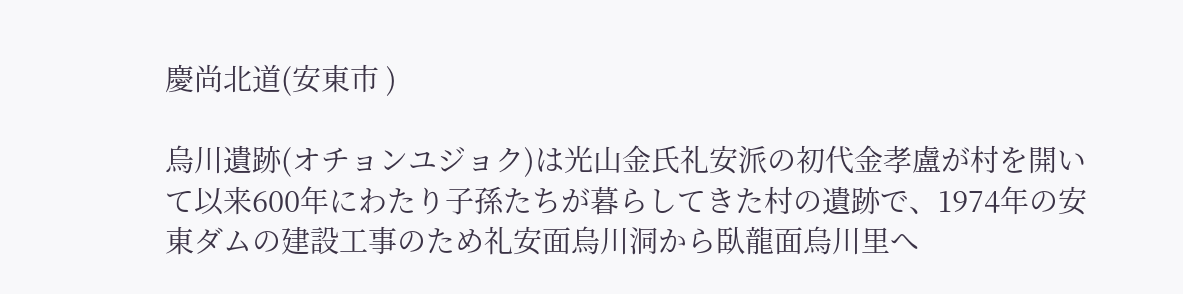慶尚北道(安東市 )

烏川遺跡(オチョンユジョク)は光山金氏礼安派の初代金孝盧が村を開いて以来600年にわたり子孫たちが暮らしてきた村の遺跡で、1974年の安東ダムの建設工事のため礼安面烏川洞から臥龍面烏川里へ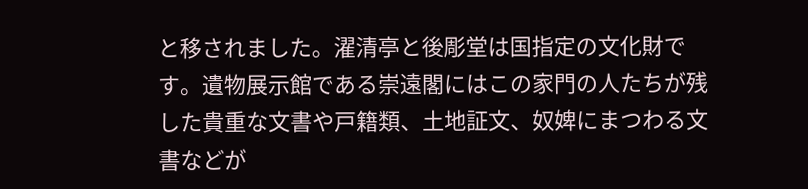と移されました。濯清亭と後彫堂は国指定の文化財です。遺物展示館である崇遠閣にはこの家門の人たちが残した貴重な文書や戸籍類、土地証文、奴婢にまつわる文書などが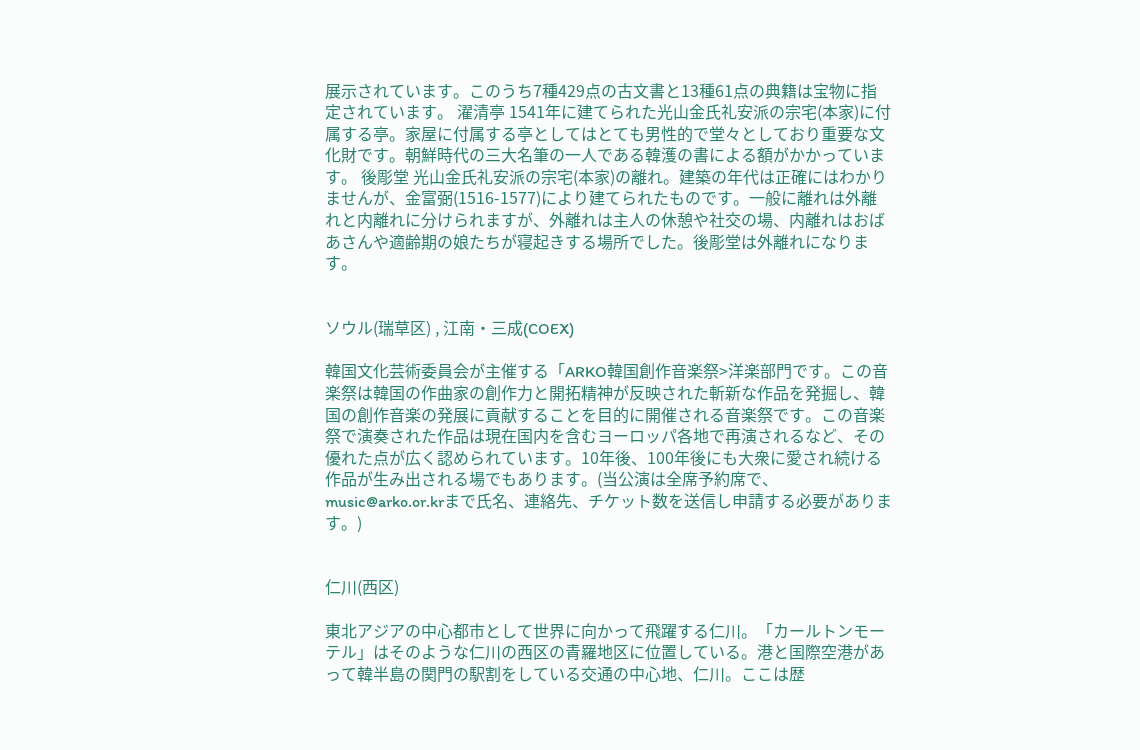展示されています。このうち7種429点の古文書と13種61点の典籍は宝物に指定されています。 濯清亭 1541年に建てられた光山金氏礼安派の宗宅(本家)に付属する亭。家屋に付属する亭としてはとても男性的で堂々としており重要な文化財です。朝鮮時代の三大名筆の一人である韓濩の書による額がかかっています。 後彫堂 光山金氏礼安派の宗宅(本家)の離れ。建築の年代は正確にはわかりませんが、金富弼(1516-1577)により建てられたものです。一般に離れは外離れと内離れに分けられますが、外離れは主人の休憩や社交の場、内離れはおばあさんや適齢期の娘たちが寝起きする場所でした。後彫堂は外離れになります。


ソウル(瑞草区) , 江南・三成(COEX)

韓国文化芸術委員会が主催する「ARKO韓国創作音楽祭>洋楽部門です。この音楽祭は韓国の作曲家の創作力と開拓精神が反映された斬新な作品を発掘し、韓国の創作音楽の発展に貢献することを目的に開催される音楽祭です。この音楽祭で演奏された作品は現在国内を含むヨーロッパ各地で再演されるなど、その優れた点が広く認められています。10年後、100年後にも大衆に愛され続ける作品が生み出される場でもあります。(当公演は全席予約席で、music@arko.or.krまで氏名、連絡先、チケット数を送信し申請する必要があります。)


仁川(西区)

東北アジアの中心都市として世界に向かって飛躍する仁川。「カールトンモーテル」はそのような仁川の西区の青羅地区に位置している。港と国際空港があって韓半島の関門の駅割をしている交通の中心地、仁川。ここは歴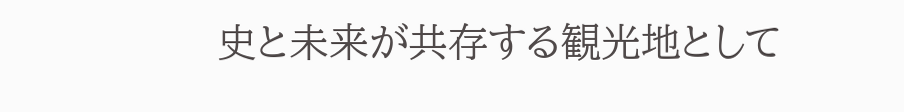史と未来が共存する観光地として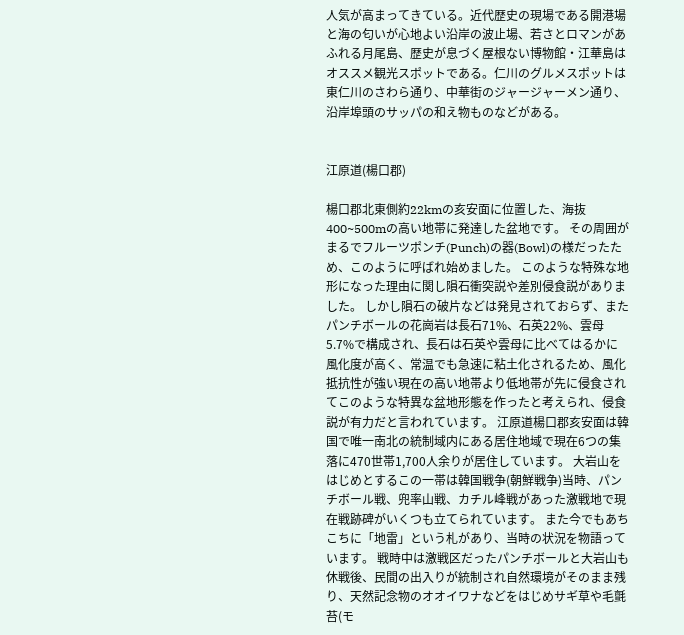人気が高まってきている。近代歴史の現場である開港場と海の匂いが心地よい沿岸の波止場、若さとロマンがあふれる月尾島、歴史が息づく屋根ない博物館・江華島はオススメ観光スポットである。仁川のグルメスポットは東仁川のさわら通り、中華街のジャージャーメン通り、沿岸埠頭のサッパの和え物ものなどがある。


江原道(楊口郡)

楊口郡北東側約22kmの亥安面に位置した、海抜400~500mの高い地帯に発達した盆地です。 その周囲がまるでフルーツポンチ(Punch)の器(Bowl)の様だったため、このように呼ばれ始めました。 このような特殊な地形になった理由に関し隕石衝突説や差別侵食説がありました。 しかし隕石の破片などは発見されておらず、またパンチボールの花崗岩は長石71%、石英22%、雲母5.7%で構成され、長石は石英や雲母に比べてはるかに風化度が高く、常温でも急速に粘土化されるため、風化抵抗性が強い現在の高い地帯より低地帯が先に侵食されてこのような特異な盆地形態を作ったと考えられ、侵食説が有力だと言われています。 江原道楊口郡亥安面は韓国で唯一南北の統制域内にある居住地域で現在6つの集落に470世帯1,700人余りが居住しています。 大岩山をはじめとするこの一帯は韓国戦争(朝鮮戦争)当時、パンチボール戦、兜率山戦、カチル峰戦があった激戦地で現在戦跡碑がいくつも立てられています。 また今でもあちこちに「地雷」という札があり、当時の状況を物語っています。 戦時中は激戦区だったパンチボールと大岩山も休戦後、民間の出入りが統制され自然環境がそのまま残り、天然記念物のオオイワナなどをはじめサギ草や毛氈苔(モ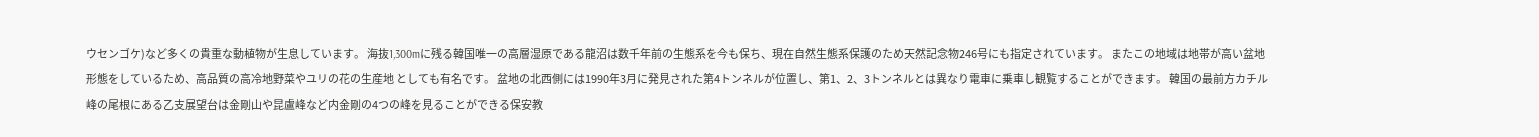ウセンゴケ)など多くの貴重な動植物が生息しています。 海抜1,300mに残る韓国唯一の高層湿原である龍沼は数千年前の生態系を今も保ち、現在自然生態系保護のため天然記念物246号にも指定されています。 またこの地域は地帯が高い盆地形態をしているため、高品質の高冷地野菜やユリの花の生産地 としても有名です。 盆地の北西側には1990年3月に発見された第4トンネルが位置し、第1、2、3トンネルとは異なり電車に乗車し観覧することができます。 韓国の最前方カチル峰の尾根にある乙支展望台は金剛山や昆盧峰など内金剛の4つの峰を見ることができる保安教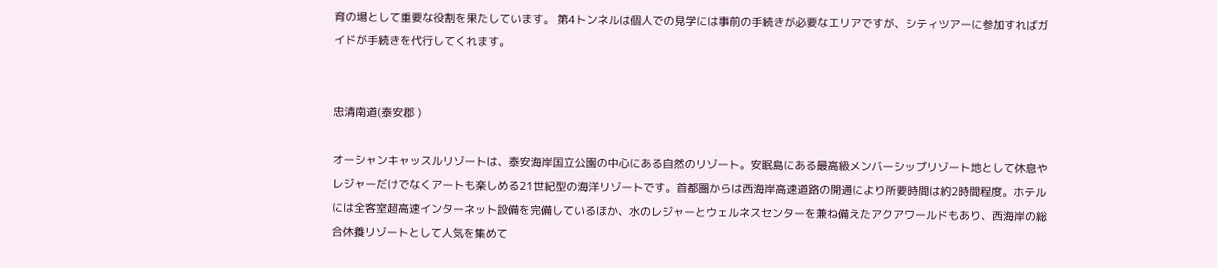育の場として重要な役割を果たしています。 第4トンネルは個人での見学には事前の手続きが必要なエリアですが、シティツアーに参加すればガイドが手続きを代行してくれます。


忠清南道(泰安郡 )

オーシャンキャッスルリゾートは、泰安海岸国立公園の中心にある自然のリゾート。安眠島にある最高級メンバーシップリゾート地として休息やレジャーだけでなくアートも楽しめる21世紀型の海洋リゾートです。首都圏からは西海岸高速道路の開通により所要時間は約2時間程度。ホテルには全客室超高速インターネット設備を完備しているほか、水のレジャーとウェルネスセンターを兼ね備えたアクアワールドもあり、西海岸の総合休養リゾートとして人気を集めて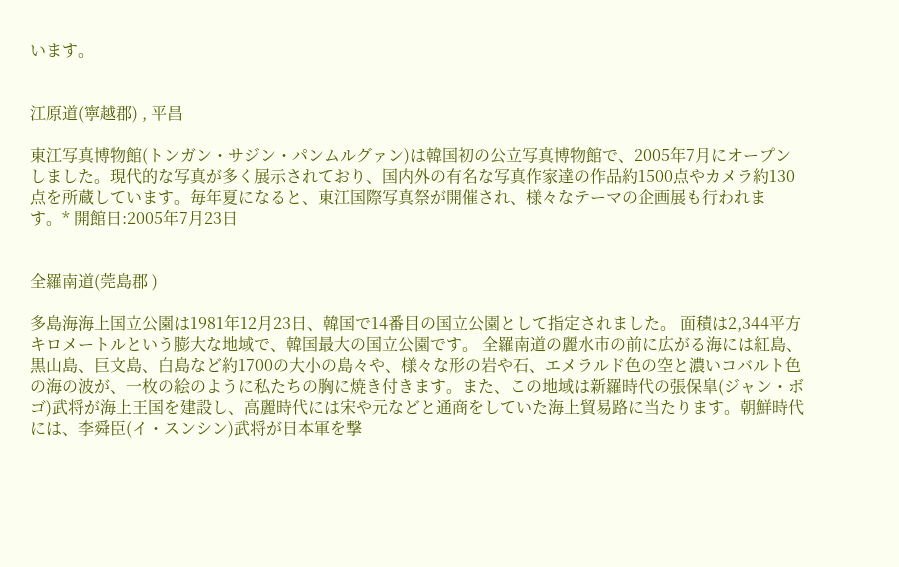います。


江原道(寧越郡) , 平昌

東江写真博物館(トンガン・サジン・パンムルグァン)は韓国初の公立写真博物館で、2005年7月にオープンしました。現代的な写真が多く展示されており、国内外の有名な写真作家達の作品約1500点やカメラ約130点を所蔵しています。毎年夏になると、東江国際写真祭が開催され、様々なテーマの企画展も行われます。* 開館日:2005年7月23日


全羅南道(莞島郡 )

多島海海上国立公園は1981年12月23日、韓国で14番目の国立公園として指定されました。 面積は2,344平方キロメートルという膨大な地域で、韓国最大の国立公園です。 全羅南道の麗水市の前に広がる海には紅島、黒山島、巨文島、白島など約1700の大小の島々や、様々な形の岩や石、エメラルド色の空と濃いコバルト色の海の波が、一枚の絵のように私たちの胸に焼き付きます。また、この地域は新羅時代の張保皐(ジャン・ボゴ)武将が海上王国を建設し、高麗時代には宋や元などと通商をしていた海上貿易路に当たります。朝鮮時代には、李舜臣(イ・スンシン)武将が日本軍を撃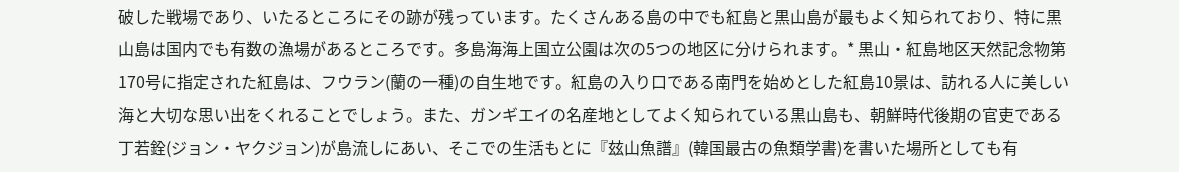破した戦場であり、いたるところにその跡が残っています。たくさんある島の中でも紅島と黒山島が最もよく知られており、特に黒山島は国内でも有数の漁場があるところです。多島海海上国立公園は次の5つの地区に分けられます。* 黒山・紅島地区天然記念物第170号に指定された紅島は、フウラン(蘭の一種)の自生地です。紅島の入り口である南門を始めとした紅島10景は、訪れる人に美しい海と大切な思い出をくれることでしょう。また、ガンギエイの名産地としてよく知られている黒山島も、朝鮮時代後期の官吏である丁若銓(ジョン・ヤクジョン)が島流しにあい、そこでの生活もとに『玆山魚譜』(韓国最古の魚類学書)を書いた場所としても有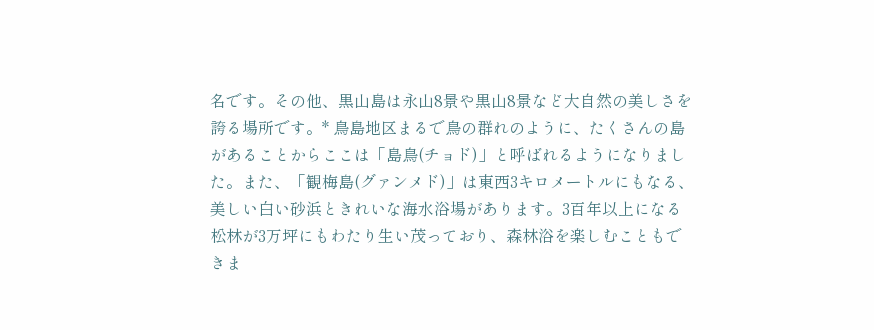名です。その他、黒山島は永山8景や黒山8景など大自然の美しさを誇る場所です。* 鳥島地区まるで鳥の群れのように、たくさんの島があることからここは「島鳥(チョド)」と呼ばれるようになりました。また、「観梅島(グァンメド)」は東西3キロメートルにもなる、美しい白い砂浜ときれいな海水浴場があります。3百年以上になる松林が3万坪にもわたり生い茂っており、森林浴を楽しむこともできま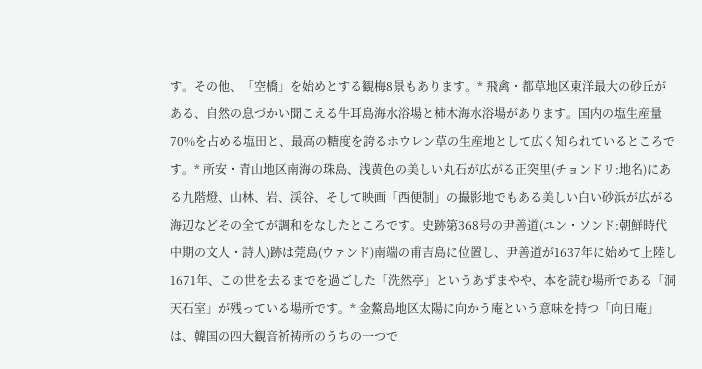す。その他、「空橋」を始めとする観梅8景もあります。* 飛禽・都草地区東洋最大の砂丘がある、自然の息づかい聞こえる牛耳島海水浴場と柿木海水浴場があります。国内の塩生産量70%を占める塩田と、最高の糖度を誇るホウレン草の生産地として広く知られているところです。* 所安・青山地区南海の珠島、浅黄色の美しい丸石が広がる正突里(チョンドリ:地名)にある九階燈、山林、岩、渓谷、そして映画「西便制」の撮影地でもある美しい白い砂浜が広がる海辺などその全てが調和をなしたところです。史跡第368号の尹善道(ユン・ソンド:朝鮮時代中期の文人・詩人)跡は莞島(ウァンド)南端の甫吉島に位置し、尹善道が1637年に始めて上陸し1671年、この世を去るまでを過ごした「洗然亭」というあずまやや、本を読む場所である「洞天石室」が残っている場所です。* 金鰲島地区太陽に向かう庵という意味を持つ「向日庵」は、韓国の四大観音祈祷所のうちの一つで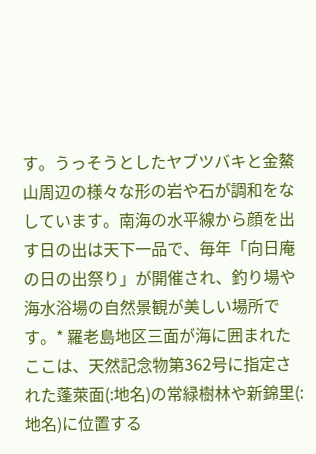す。うっそうとしたヤブツバキと金鰲山周辺の様々な形の岩や石が調和をなしています。南海の水平線から顔を出す日の出は天下一品で、毎年「向日庵の日の出祭り」が開催され、釣り場や海水浴場の自然景観が美しい場所です。* 羅老島地区三面が海に囲まれたここは、天然記念物第362号に指定された蓬萊面(:地名)の常緑樹林や新錦里(:地名)に位置する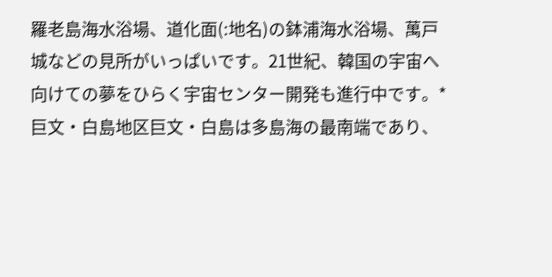羅老島海水浴場、道化面(:地名)の鉢浦海水浴場、萬戸城などの見所がいっぱいです。21世紀、韓国の宇宙へ向けての夢をひらく宇宙センター開発も進行中です。* 巨文・白島地区巨文・白島は多島海の最南端であり、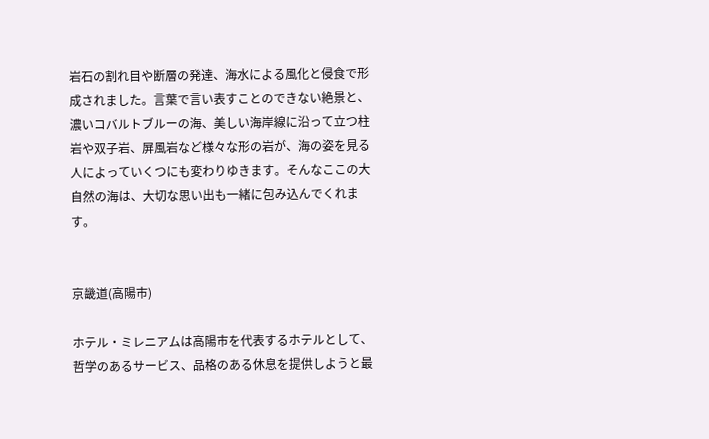岩石の割れ目や断層の発達、海水による風化と侵食で形成されました。言葉で言い表すことのできない絶景と、濃いコバルトブルーの海、美しい海岸線に沿って立つ柱岩や双子岩、屏風岩など様々な形の岩が、海の姿を見る人によっていくつにも変わりゆきます。そんなここの大自然の海は、大切な思い出も一緒に包み込んでくれます。


京畿道(高陽市)

ホテル・ミレニアムは高陽市を代表するホテルとして、哲学のあるサービス、品格のある休息を提供しようと最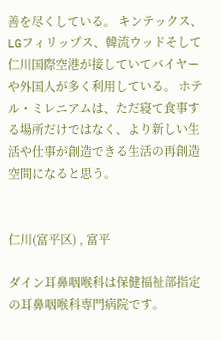善を尽くしている。 キンテックス、LGフィリップス、韓流ウッドそして仁川国際空港が接していてバイヤーや外国人が多く利用している。 ホテル・ミレニアムは、ただ寝て食事する場所だけではなく、より新しい生活や仕事が創造できる生活の再創造空間になると思う。


仁川(富平区) , 富平

ダイン耳鼻咽喉科は保健福祉部指定の耳鼻咽喉科専門病院です。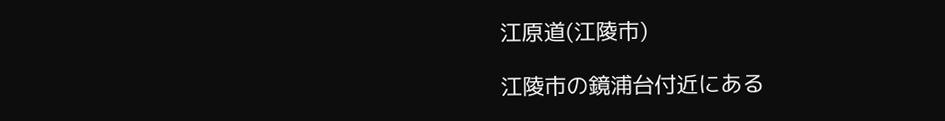江原道(江陵市)

江陵市の鏡浦台付近にある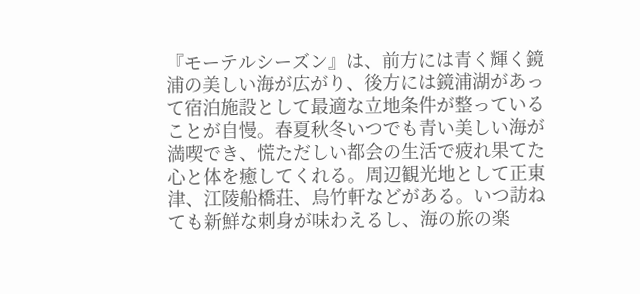『モーテルシーズン』は、前方には青く輝く鏡浦の美しい海が広がり、後方には鏡浦湖があって宿泊施設として最適な立地条件が整っていることが自慢。春夏秋冬いつでも青い美しい海が満喫でき、慌ただしい都会の生活で疲れ果てた心と体を癒してくれる。周辺観光地として正東津、江陵船橋荘、烏竹軒などがある。いつ訪ねても新鮮な刺身が味わえるし、海の旅の楽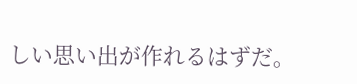しい思い出が作れるはずだ。